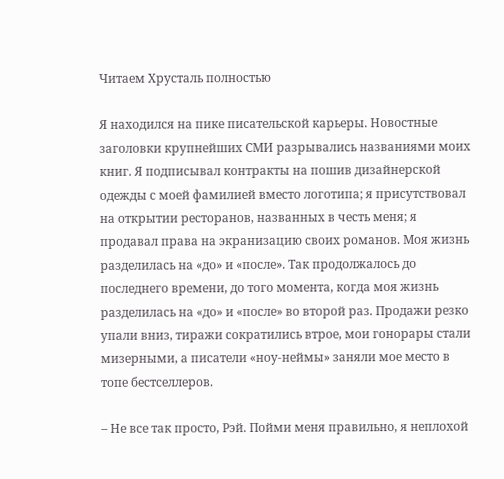Читаем Хрусталь полностью

Я находился на пике писательской карьеры. Новостные заголовки крупнейших СМИ разрывались названиями моих книг. Я подписывал контракты на пошив дизайнерской одежды с моей фамилией вместо логотипа; я присутствовал на открытии ресторанов, названных в честь меня; я продавал права на экранизацию своих романов. Моя жизнь разделилась на «до» и «после». Так продолжалось до последнего времени, до того момента, когда моя жизнь разделилась на «до» и «после» во второй раз. Продажи резко упали вниз, тиражи сократились втрое, мои гонорары стали мизерными, а писатели «ноу-неймы» заняли мое место в топе бестселлеров.

– Не все так просто, Рэй. Пойми меня правильно, я неплохой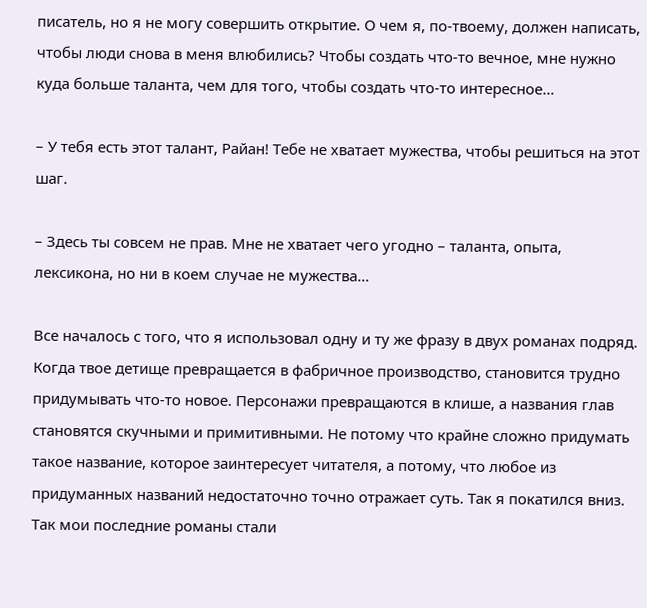писатель, но я не могу совершить открытие. О чем я, по-твоему, должен написать, чтобы люди снова в меня влюбились? Чтобы создать что-то вечное, мне нужно куда больше таланта, чем для того, чтобы создать что-то интересное…

– У тебя есть этот талант, Райан! Тебе не хватает мужества, чтобы решиться на этот шаг.

– Здесь ты совсем не прав. Мне не хватает чего угодно – таланта, опыта, лексикона, но ни в коем случае не мужества…

Все началось с того, что я использовал одну и ту же фразу в двух романах подряд. Когда твое детище превращается в фабричное производство, становится трудно придумывать что-то новое. Персонажи превращаются в клише, а названия глав становятся скучными и примитивными. Не потому что крайне сложно придумать такое название, которое заинтересует читателя, а потому, что любое из придуманных названий недостаточно точно отражает суть. Так я покатился вниз. Так мои последние романы стали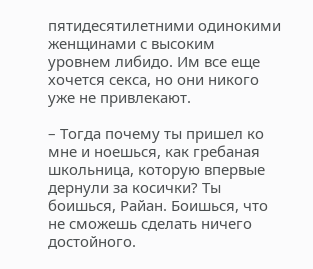пятидесятилетними одинокими женщинами с высоким уровнем либидо. Им все еще хочется секса, но они никого уже не привлекают.

– Тогда почему ты пришел ко мне и ноешься, как гребаная школьница, которую впервые дернули за косички? Ты боишься, Райан. Боишься, что не сможешь сделать ничего достойного.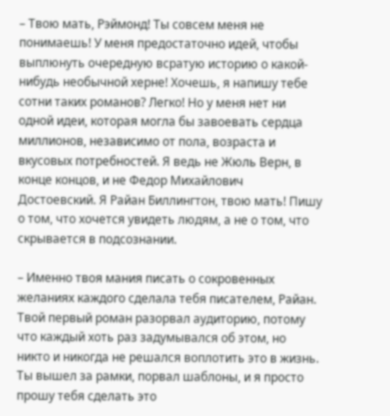– Твою мать, Рэймонд! Ты совсем меня не понимаешь! У меня предостаточно идей, чтобы выплюнуть очередную всратую историю о какой-нибудь необычной херне! Хочешь, я напишу тебе сотни таких романов? Легко! Но у меня нет ни одной идеи, которая могла бы завоевать сердца миллионов, независимо от пола, возраста и вкусовых потребностей. Я ведь не Жюль Верн, в конце концов, и не Федор Михайлович Достоевский. Я Райан Биллингтон, твою мать! Пишу о том, что хочется увидеть людям, а не о том, что скрывается в подсознании.

– Именно твоя мания писать о сокровенных желаниях каждого сделала тебя писателем, Райан. Твой первый роман разорвал аудиторию, потому что каждый хоть раз задумывался об этом, но никто и никогда не решался воплотить это в жизнь. Ты вышел за рамки, порвал шаблоны, и я просто прошу тебя сделать это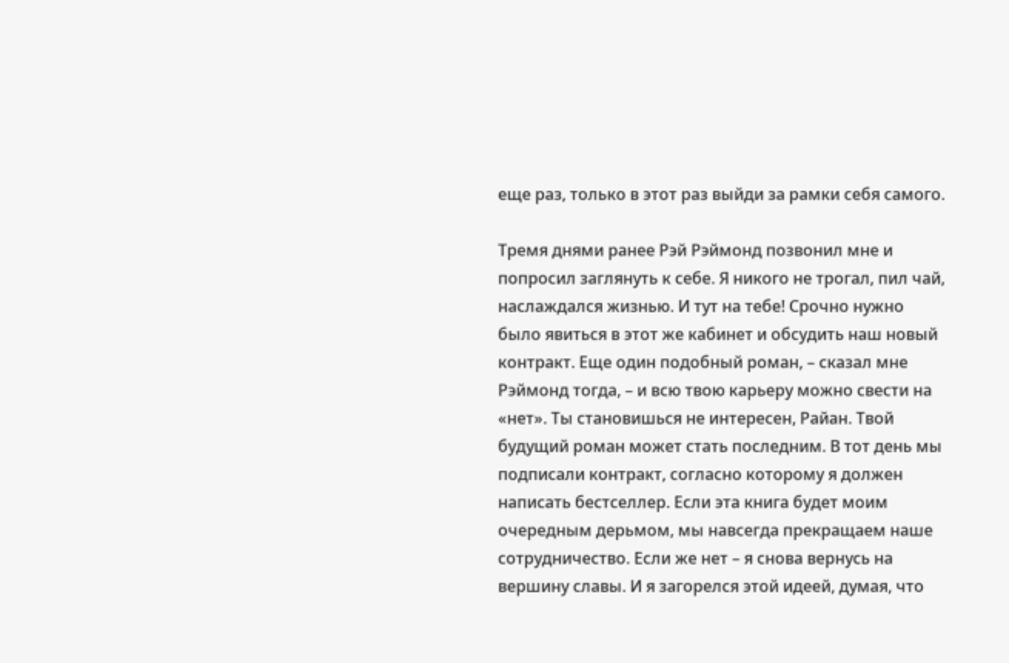еще раз, только в этот раз выйди за рамки себя самого.

Тремя днями ранее Рэй Рэймонд позвонил мне и попросил заглянуть к себе. Я никого не трогал, пил чай, наслаждался жизнью. И тут на тебе! Срочно нужно было явиться в этот же кабинет и обсудить наш новый контракт. Еще один подобный роман, – сказал мне Рэймонд тогда, – и всю твою карьеру можно свести на «нет». Ты становишься не интересен, Райан. Твой будущий роман может стать последним. В тот день мы подписали контракт, согласно которому я должен написать бестселлер. Если эта книга будет моим очередным дерьмом, мы навсегда прекращаем наше сотрудничество. Если же нет – я снова вернусь на вершину славы. И я загорелся этой идеей, думая, что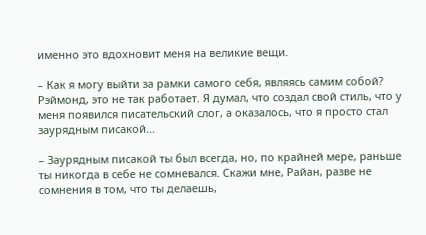именно это вдохновит меня на великие вещи.

– Как я могу выйти за рамки самого себя, являясь самим собой? Рэймонд, это не так работает. Я думал, что создал свой стиль, что у меня появился писательский слог, а оказалось, что я просто стал заурядным писакой…

– Заурядным писакой ты был всегда, но, по крайней мере, раньше ты никогда в себе не сомневался. Скажи мне, Райан, разве не сомнения в том, что ты делаешь,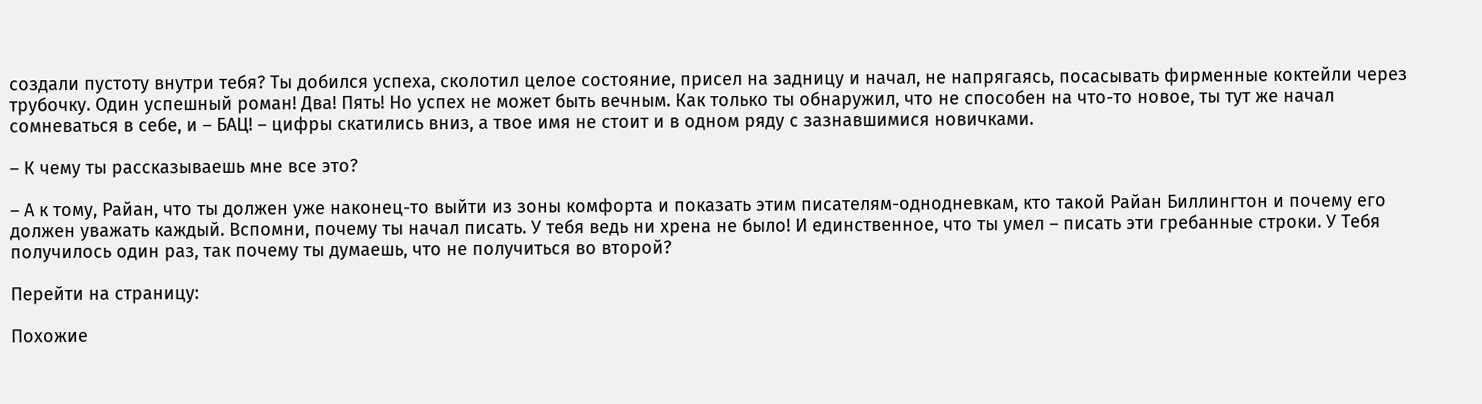создали пустоту внутри тебя? Ты добился успеха, сколотил целое состояние, присел на задницу и начал, не напрягаясь, посасывать фирменные коктейли через трубочку. Один успешный роман! Два! Пять! Но успех не может быть вечным. Как только ты обнаружил, что не способен на что-то новое, ты тут же начал сомневаться в себе, и – БАЦ! – цифры скатились вниз, а твое имя не стоит и в одном ряду с зазнавшимися новичками.

– К чему ты рассказываешь мне все это?

– А к тому, Райан, что ты должен уже наконец-то выйти из зоны комфорта и показать этим писателям-однодневкам, кто такой Райан Биллингтон и почему его должен уважать каждый. Вспомни, почему ты начал писать. У тебя ведь ни хрена не было! И единственное, что ты умел – писать эти гребанные строки. У Тебя получилось один раз, так почему ты думаешь, что не получиться во второй?

Перейти на страницу:

Похожие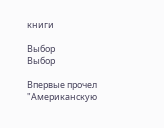книги

Выбор
Выбор

Впервые прочел "Американскую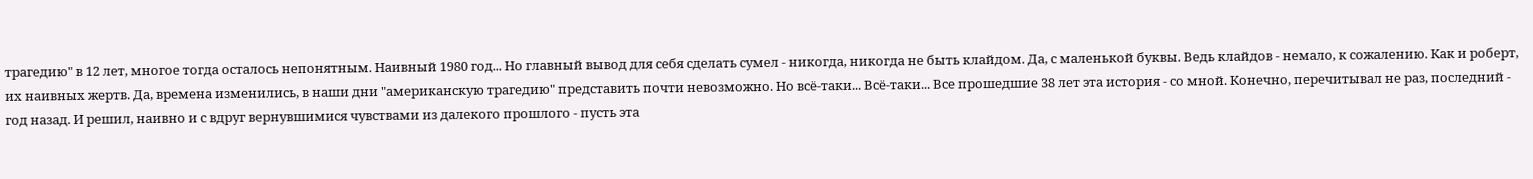трагедию" в 12 лет, многое тогда осталось непонятным. Наивный 1980 год... Но главный вывод для себя сделать сумел - никогда, никогда не быть клайдом. Да, с маленькой буквы. Ведь клайдов - немало, к сожалению. Как и роберт, их наивных жертв. Да, времена изменились, в наши дни "американскую трагедию" представить почти невозможно. Но всё-таки... Всё-таки... Все прошедшие 38 лет эта история - со мной. Конечно, перечитывал не раз, последний - год назад. И решил, наивно и с вдруг вернувшимися чувствами из далекого прошлого - пусть эта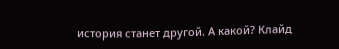история станет другой. А какой? Клайд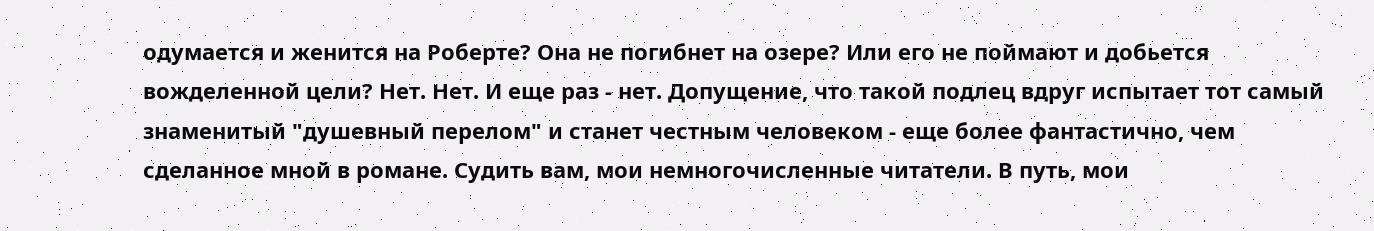одумается и женится на Роберте? Она не погибнет на озере? Или его не поймают и добьется вожделенной цели? Нет. Нет. И еще раз - нет. Допущение, что такой подлец вдруг испытает тот самый знаменитый "душевный перелом" и станет честным человеком - еще более фантастично, чем сделанное мной в романе. Судить вам, мои немногочисленные читатели. В путь, мои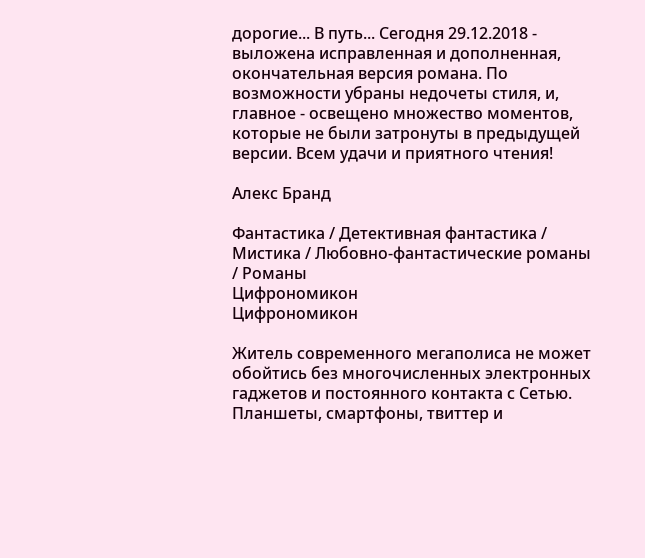дорогие... В путь... Сегодня 29.12.2018 - выложена исправленная и дополненная, окончательная версия романа. По возможности убраны недочеты стиля, и, главное - освещено множество моментов, которые не были затронуты в предыдущей версии. Всем удачи и приятного чтения!

Алекс Бранд

Фантастика / Детективная фантастика / Мистика / Любовно-фантастические романы / Романы
Цифрономикон
Цифрономикон

Житель современного мегаполиса не может обойтись без многочисленных электронных гаджетов и постоянного контакта с Сетью. Планшеты, смартфоны, твиттер и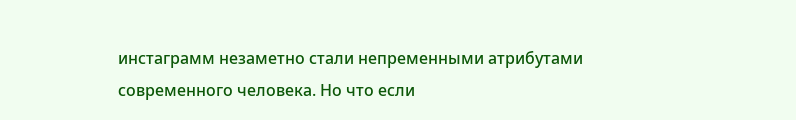инстаграмм незаметно стали непременными атрибутами современного человека. Но что если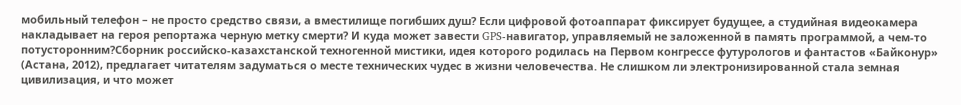мобильный телефон – не просто средство связи, а вместилище погибших душ? Если цифровой фотоаппарат фиксирует будущее, а студийная видеокамера накладывает на героя репортажа черную метку смерти? И куда может завести GPS-навигатор, управляемый не заложенной в память программой, а чем-то потусторонним?Сборник российско-казахстанской техногенной мистики, идея которого родилась на Первом конгрессе футурологов и фантастов «Байконур» (Астана, 2012), предлагает читателям задуматься о месте технических чудес в жизни человечества. Не слишком ли электронизированной стала земная цивилизация, и что может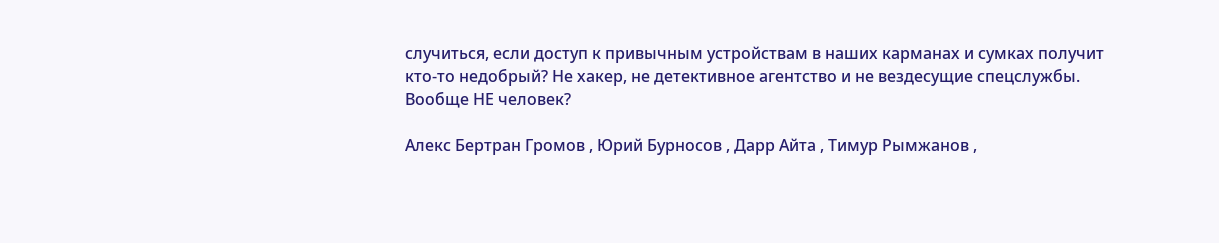случиться, если доступ к привычным устройствам в наших карманах и сумках получит кто-то недобрый? Не хакер, не детективное агентство и не вездесущие спецслужбы. Вообще НЕ человек?

Алекс Бертран Громов , Юрий Бурносов , Дарр Айта , Тимур Рымжанов ,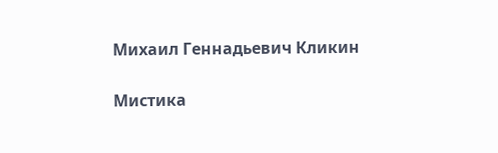Михаил Геннадьевич Кликин

Мистика